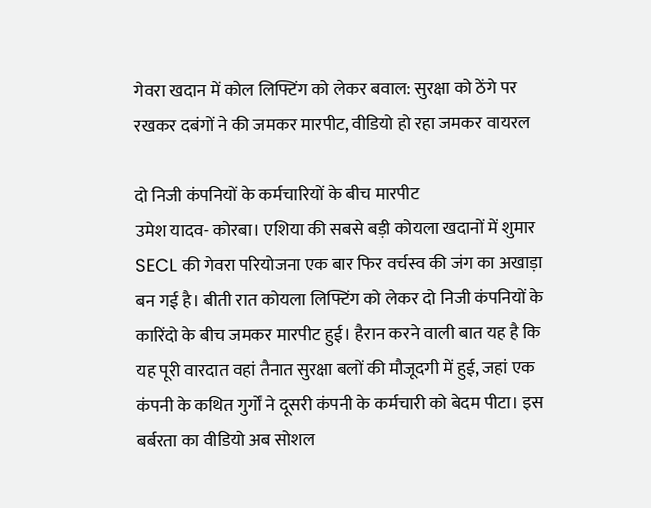गेवरा खदान में कोल लिफ्टिंग को लेकर बवाल: सुरक्षा को ठेंगे पर रखकर दबंगों ने की जमकर मारपीट, वीडियो हो रहा जमकर वायरल

दो निजी कंपनियों के कर्मचारियों के बीच मारपीट
उमेश यादव- कोरबा। एशिया की सबसे बड़ी कोयला खदानों में शुमार SECL की गेवरा परियोजना एक बार फिर वर्चस्व की जंग का अखाड़ा बन गई है। बीती रात कोयला लिफ्टिंग को लेकर दो निजी कंपनियों के कारिंदो के बीच जमकर मारपीट हुई। हैरान करने वाली बात यह है कि यह पूरी वारदात वहां तैनात सुरक्षा बलों की मौजूदगी में हुई, जहां एक कंपनी के कथित गुर्गों ने दूसरी कंपनी के कर्मचारी को बेदम पीटा। इस बर्बरता का वीडियो अब सोशल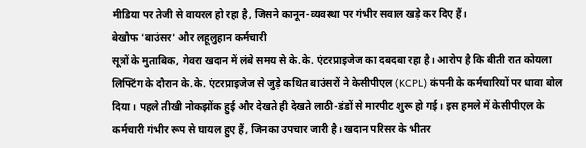मीडिया पर तेजी से वायरल हो रहा है, जिसने कानून-व्यवस्था पर गंभीर सवाल खड़े कर दिए हैं।
बेखौफ 'बाउंसर' और लहूलुहान कर्मचारी
सूत्रों के मुताबिक, गेवरा खदान में लंबे समय से के.के. एंटरप्राइजेज का दबदबा रहा है। आरोप है कि बीती रात कोयला लिफ्टिंग के दौरान के.के. एंटरप्राइजेज से जुड़े कथित बाउंसरों ने केसीपीएल (KCPL) कंपनी के कर्मचारियों पर धावा बोल दिया। पहले तीखी नोकझोंक हुई और देखते ही देखते लाठी-डंडों से मारपीट शुरू हो गई। इस हमले में केसीपीएल के कर्मचारी गंभीर रूप से घायल हुए हैं, जिनका उपचार जारी है। खदान परिसर के भीतर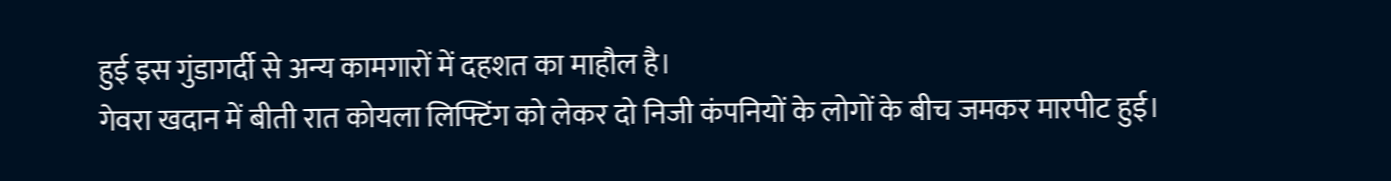हुई इस गुंडागर्दी से अन्य कामगारों में दहशत का माहौल है।
गेवरा खदान में बीती रात कोयला लिफ्टिंग को लेकर दो निजी कंपनियों के लोगों के बीच जमकर मारपीट हुई।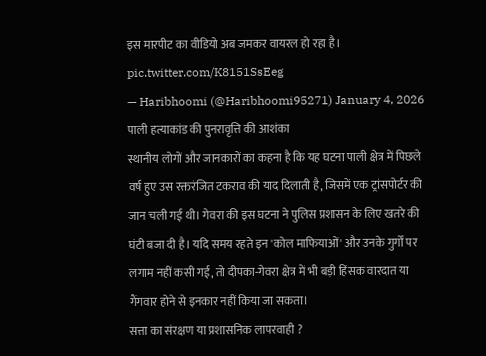इस मारपीट का वीडियो अब जमकर वायरल हो रहा है। pic.twitter.com/K8151SsEeg
— Haribhoomi (@Haribhoomi95271) January 4, 2026
पाली हत्याकांड की पुनरावृत्ति की आशंका
स्थानीय लोगों और जानकारों का कहना है कि यह घटना पाली क्षेत्र में पिछले वर्ष हुए उस रक्तरंजित टकराव की याद दिलाती है, जिसमें एक ट्रांसपोर्टर की जान चली गई थी। गेवरा की इस घटना ने पुलिस प्रशासन के लिए खतरे की घंटी बजा दी है। यदि समय रहते इन 'कोल माफियाओं' और उनके गुर्गों पर लगाम नहीं कसी गई, तो दीपका-गेवरा क्षेत्र में भी बड़ी हिंसक वारदात या गैंगवार होने से इनकार नहीं किया जा सकता।
सत्ता का संरक्षण या प्रशासनिक लापरवाही ?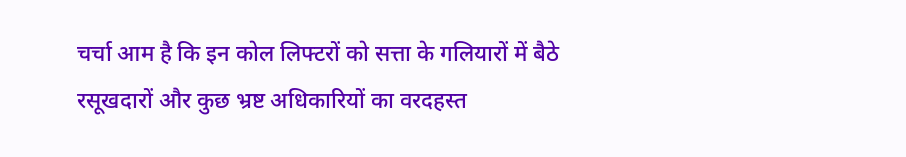चर्चा आम है कि इन कोल लिफ्टरों को सत्ता के गलियारों में बैठे रसूखदारों और कुछ भ्रष्ट अधिकारियों का वरदहस्त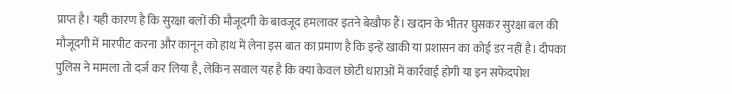प्राप्त है। यही कारण है कि सुरक्षा बलों की मौजूदगी के बावजूद हमलावर इतने बेखौफ हैं। खदान के भीतर घुसकर सुरक्षा बल की मौजूदगी में मारपीट करना और कानून को हाथ में लेना इस बात का प्रमाण है कि इन्हें खाकी या प्रशासन का कोई डर नहीं है। दीपका पुलिस ने मामला तो दर्ज कर लिया है, लेकिन सवाल यह है कि क्या केवल छोटी धाराओं में कार्रवाई होगी या इन सफेदपोश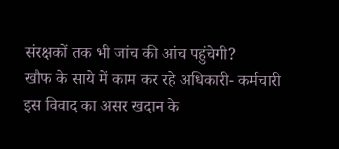संरक्षकों तक भी जांच की आंच पहुंचेगी?
खौफ के साये में काम कर रहे अधिकारी- कर्मचारी
इस विवाद का असर खदान के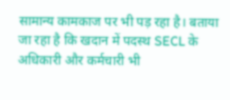सामान्य कामकाज पर भी पड़ रहा है। बताया जा रहा है कि खदान में पदस्थ SECL के अधिकारी और कर्मचारी भी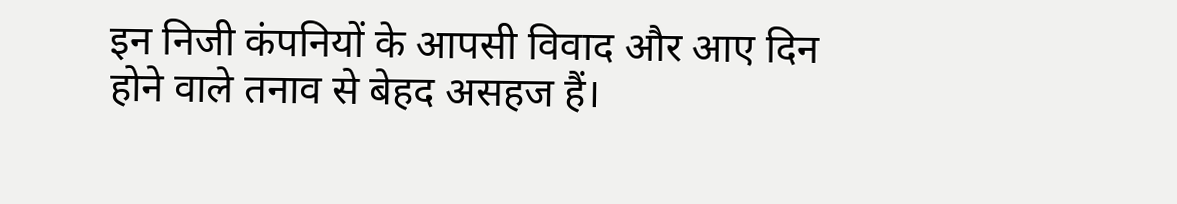इन निजी कंपनियों के आपसी विवाद और आए दिन होने वाले तनाव से बेहद असहज हैं।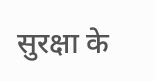सुरक्षा के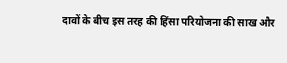दावों के बीच इस तरह की हिंसा परियोजना की साख और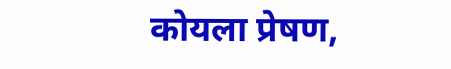कोयला प्रेषण,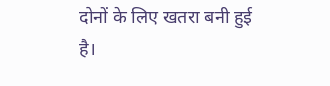दोनों के लिए खतरा बनी हुई है।